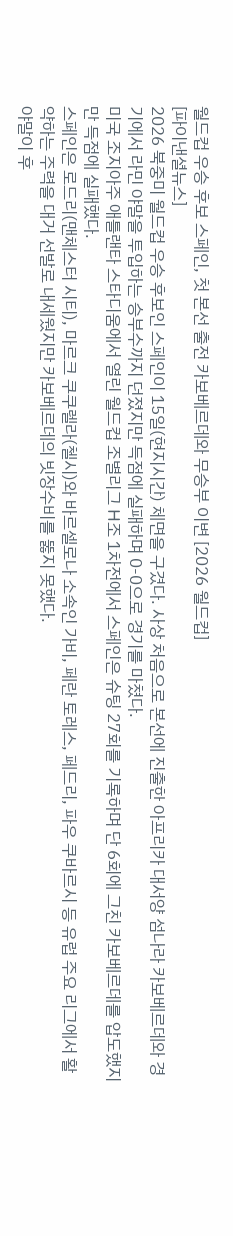월드컵 우승 후보 스페인, 첫 본선 출전 카보베르데와 무승부 이변 [2026 월드컵]
[파이낸셜뉴스]
2026 북중미 월드컵 우승 후보인 스페인이 15일(현지시간) 체면을 구겼다. 사상 처음으로 본선에 진출한 아프리카 대서양 섬나라 카보베르데와 경기에서 라민 야말을 투입하는 승부수까지 던졌지만 득점에 실패하며 0-0으로 경기를 마쳤다.
미국 조지아주 애틀랜타 스타디움에서 열린 월드컵 조별리그 H조 1차전에서 스페인은 슈팅 27회를 기록하며 단 6회에 그친 카보베르데를 압도했지만 득점에 실패했다.
스페인은 로드리(맨체스터 시티), 마르크 쿠쿠렐라(첼시)와 바르셀로나 소속인 가비, 페란 토레스, 페드리, 파우 쿠바르시 등 유럽 주요 리그에서 활약하는 주력을 대거 선발로 내세웠지만 카보베르데의 빗장수비를 뚫지 못했다.
야말이 후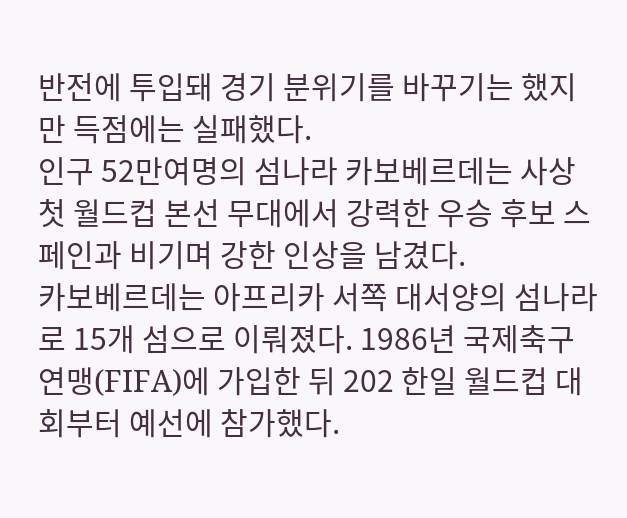반전에 투입돼 경기 분위기를 바꾸기는 했지만 득점에는 실패했다.
인구 52만여명의 섬나라 카보베르데는 사상 첫 월드컵 본선 무대에서 강력한 우승 후보 스페인과 비기며 강한 인상을 남겼다.
카보베르데는 아프리카 서쪽 대서양의 섬나라로 15개 섬으로 이뤄졌다. 1986년 국제축구연맹(FIFA)에 가입한 뒤 202 한일 월드컵 대회부터 예선에 참가했다.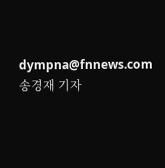dympna@fnnews.com 송경재 기자